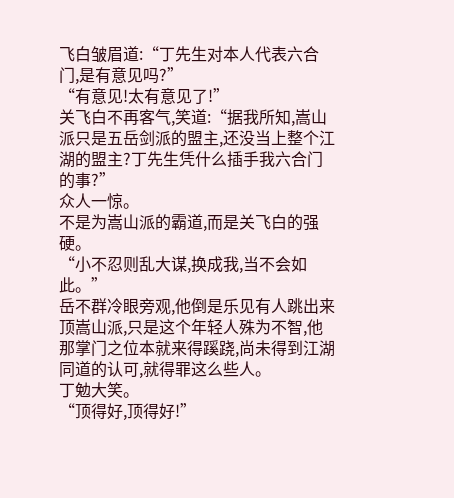飞白皱眉道:“丁先生对本人代表六合门,是有意见吗?”
“有意见!太有意见了!”
关飞白不再客气,笑道:“据我所知,嵩山派只是五岳剑派的盟主,还没当上整个江湖的盟主?丁先生凭什么插手我六合门的事?”
众人一惊。
不是为嵩山派的霸道,而是关飞白的强硬。
“小不忍则乱大谋,换成我,当不会如此。”
岳不群冷眼旁观,他倒是乐见有人跳出来顶嵩山派,只是这个年轻人殊为不智,他那掌门之位本就来得蹊跷,尚未得到江湖同道的认可,就得罪这么些人。
丁勉大笑。
“顶得好,顶得好!”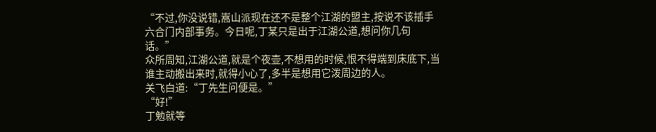“不过,你没说错,嵩山派现在还不是整个江湖的盟主,按说不该插手六合门内部事务。今日呢,丁某只是出于江湖公道,想问你几句话。”
众所周知,江湖公道,就是个夜壶,不想用的时候,恨不得端到床底下,当谁主动搬出来时,就得小心了,多半是想用它泼周边的人。
关飞白道:“丁先生问便是。”
“好!”
丁勉就等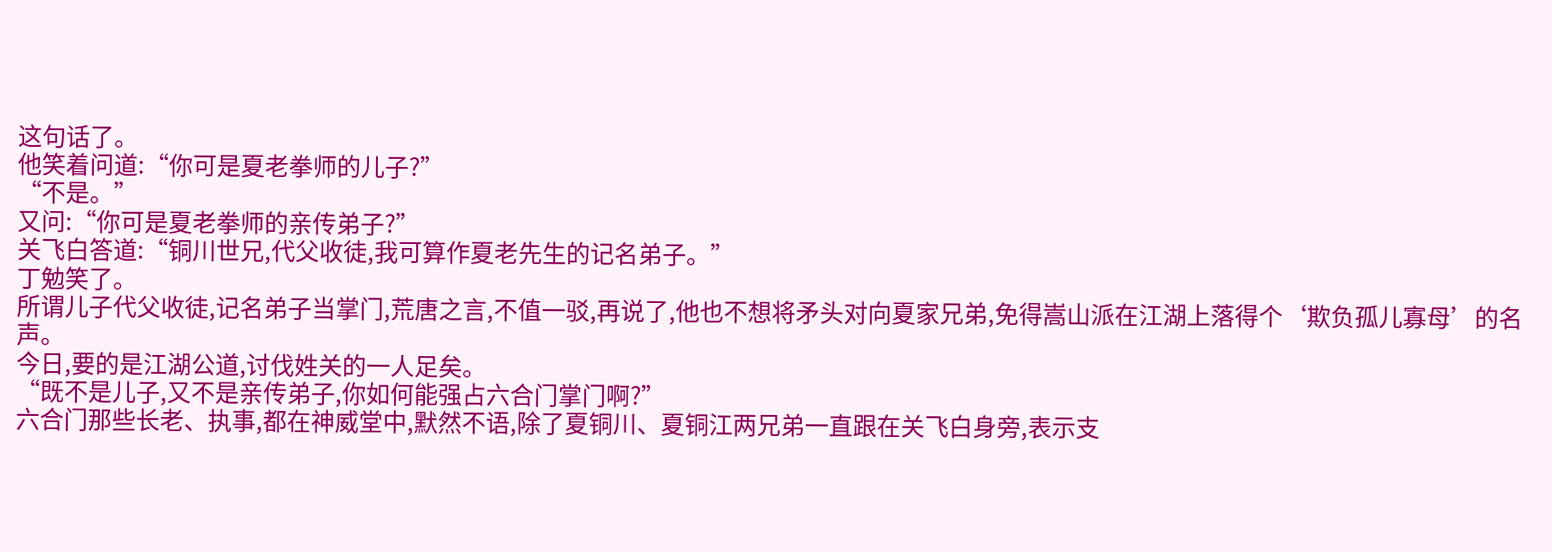这句话了。
他笑着问道:“你可是夏老拳师的儿子?”
“不是。”
又问:“你可是夏老拳师的亲传弟子?”
关飞白答道:“铜川世兄,代父收徒,我可算作夏老先生的记名弟子。”
丁勉笑了。
所谓儿子代父收徒,记名弟子当掌门,荒唐之言,不值一驳,再说了,他也不想将矛头对向夏家兄弟,免得嵩山派在江湖上落得个‘欺负孤儿寡母’的名声。
今日,要的是江湖公道,讨伐姓关的一人足矣。
“既不是儿子,又不是亲传弟子,你如何能强占六合门掌门啊?”
六合门那些长老、执事,都在神威堂中,默然不语,除了夏铜川、夏铜江两兄弟一直跟在关飞白身旁,表示支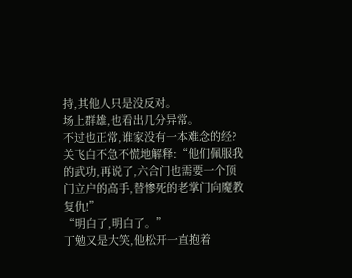持,其他人只是没反对。
场上群雄,也看出几分异常。
不过也正常,谁家没有一本难念的经?
关飞白不急不慌地解释:“他们佩服我的武功,再说了,六合门也需要一个顶门立户的高手,替惨死的老掌门向魔教复仇!”
“明白了,明白了。”
丁勉又是大笑,他松开一直抱着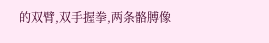的双臂,双手握拳,两条骼膊像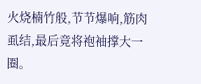火烧楠竹般,节节爆响,筋肉虱结,最后竟将袍袖撑大一圈。